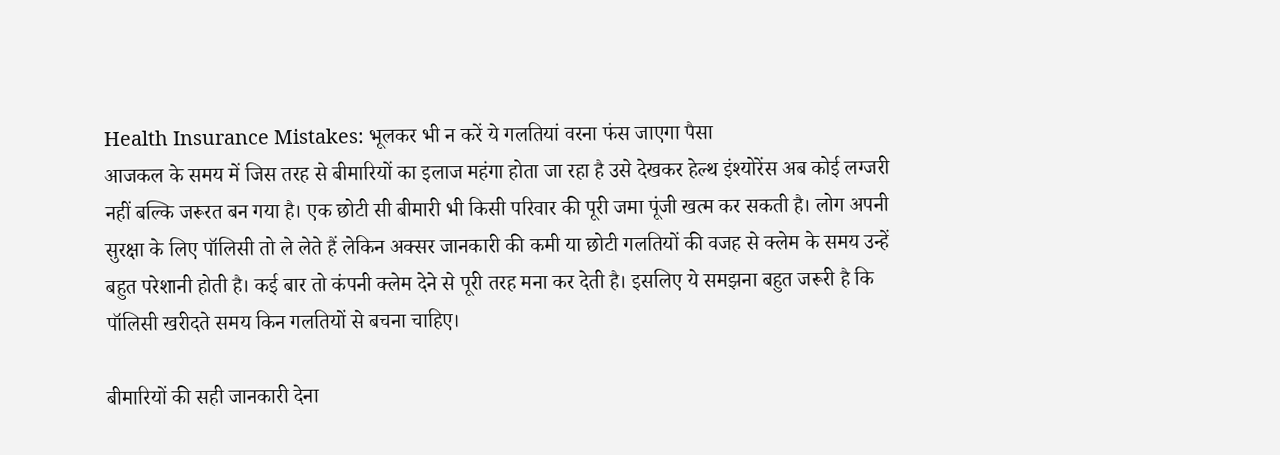Health Insurance Mistakes: भूलकर भी न करें ये गलतियां वरना फंस जाएगा पैसा
आजकल के समय में जिस तरह से बीमारियों का इलाज महंगा होता जा रहा है उसे देखकर हेल्थ इंश्योरेंस अब कोई लग्जरी नहीं बल्कि जरूरत बन गया है। एक छोटी सी बीमारी भी किसी परिवार की पूरी जमा पूंजी खत्म कर सकती है। लोग अपनी सुरक्षा के लिए पॉलिसी तो ले लेते हैं लेकिन अक्सर जानकारी की कमी या छोटी गलतियों की वजह से क्लेम के समय उन्हें बहुत परेशानी होती है। कई बार तो कंपनी क्लेम देने से पूरी तरह मना कर देती है। इसलिए ये समझना बहुत जरूरी है कि पॉलिसी खरीदते समय किन गलतियों से बचना चाहिए।

बीमारियों की सही जानकारी देना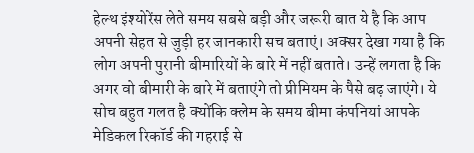हेल्थ इंश्योरेंस लेते समय सबसे बड़ी और जरूरी बात ये है कि आप अपनी सेहत से जुड़ी हर जानकारी सच बताएं। अक्सर देखा गया है कि लोग अपनी पुरानी बीमारियों के बारे में नहीं बताते। उन्हें लगता है कि अगर वो बीमारी के बारे में बताएंगे तो प्रीमियम के पैसे बढ़ जाएंगे। ये सोच बहुत गलत है क्योंकि क्लेम के समय बीमा कंपनियां आपके मेडिकल रिकॉर्ड की गहराई से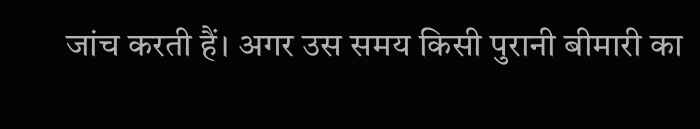जांच करती हैं। अगर उस समय किसी पुरानी बीमारी का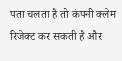पता चलता है तो कंपनी क्लेम रिजेक्ट कर सकती है और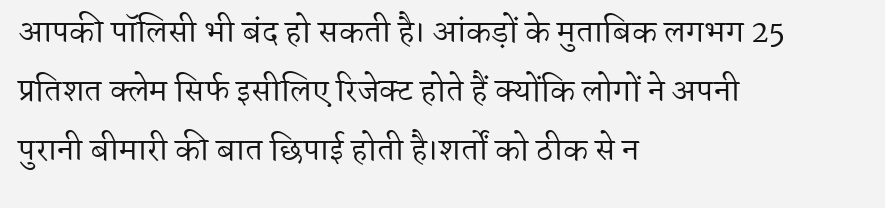आपकी पॉलिसी भी बंद हो सकती है। आंकड़ों के मुताबिक लगभग 25 प्रतिशत क्लेम सिर्फ इसीलिए रिजेक्ट होते हैं क्योंकि लोगों ने अपनी पुरानी बीमारी की बात छिपाई होती है।शर्तों को ठीक से न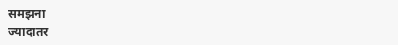समझना
ज्यादातर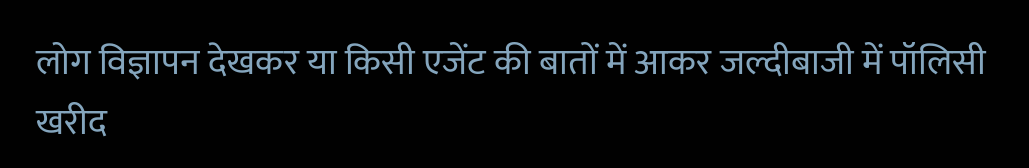लोग विज्ञापन देखकर या किसी एजेंट की बातों में आकर जल्दीबाजी में पॉलिसी खरीद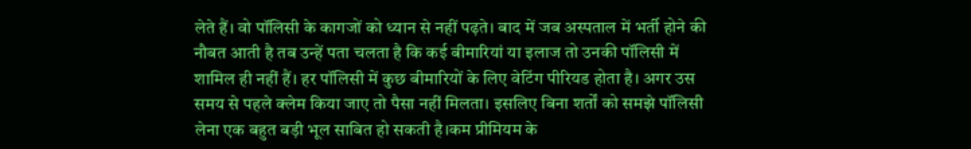लेते हैं। वो पॉलिसी के कागजों को ध्यान से नहीं पढ़ते। बाद में जब अस्पताल में भर्ती होने की नौबत आती है तब उन्हें पता चलता है कि कई बीमारियां या इलाज तो उनकी पॉलिसी में शामिल ही नहीं हैं। हर पॉलिसी में कुछ बीमारियों के लिए वेटिंग पीरियड होता है। अगर उस समय से पहले क्लेम किया जाए तो पैसा नहीं मिलता। इसलिए बिना शर्तों को समझे पॉलिसी लेना एक बहुत बड़ी भूल साबित हो सकती है।कम प्रीमियम के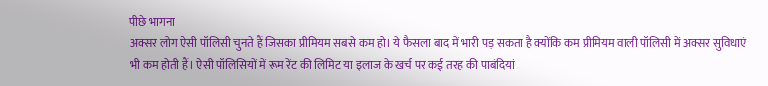पीछे भागना
अक्सर लोग ऐसी पॉलिसी चुनते हैं जिसका प्रीमियम सबसे कम हो। ये फैसला बाद में भारी पड़ सकता है क्योंकि कम प्रीमियम वाली पॉलिसी में अक्सर सुविधाएं भी कम होती हैं। ऐसी पॉलिसियों में रूम रेंट की लिमिट या इलाज के खर्च पर कई तरह की पाबंदियां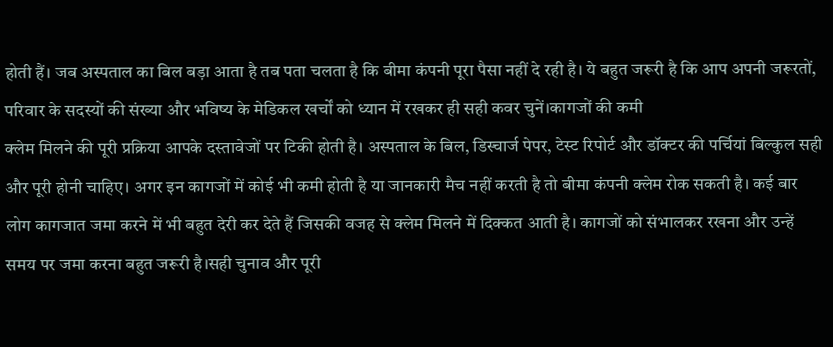होती हैं। जब अस्पताल का बिल बड़ा आता है तब पता चलता है कि बीमा कंपनी पूरा पैसा नहीं दे रही है। ये बहुत जरूरी है कि आप अपनी जरूरतों, परिवार के सदस्यों की संख्या और भविष्य के मेडिकल खर्चों को ध्यान में रखकर ही सही कवर चुनें।कागजों की कमी
क्लेम मिलने की पूरी प्रक्रिया आपके दस्तावेजों पर टिकी होती है। अस्पताल के बिल, डिस्चार्ज पेपर, टेस्ट रिपोर्ट और डॉक्टर की पर्चियां बिल्कुल सही और पूरी होनी चाहिए। अगर इन कागजों में कोई भी कमी होती है या जानकारी मैच नहीं करती है तो बीमा कंपनी क्लेम रोक सकती है। कई बार लोग कागजात जमा करने में भी बहुत देरी कर देते हैं जिसकी वजह से क्लेम मिलने में दिक्कत आती है। कागजों को संभालकर रखना और उन्हें समय पर जमा करना बहुत जरूरी है।सही चुनाव और पूरी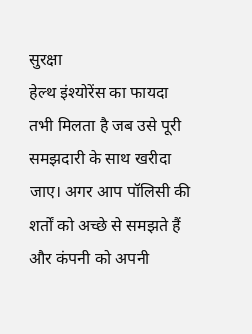सुरक्षा
हेल्थ इंश्योरेंस का फायदा तभी मिलता है जब उसे पूरी समझदारी के साथ खरीदा जाए। अगर आप पॉलिसी की शर्तों को अच्छे से समझते हैं और कंपनी को अपनी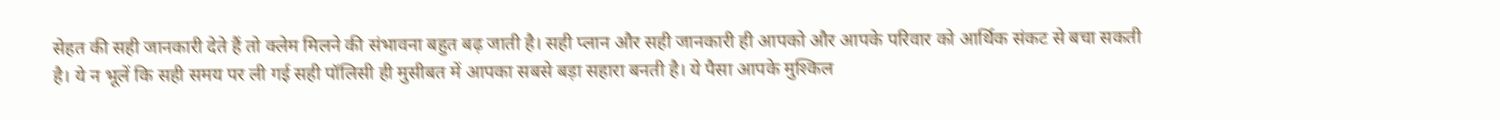सेहत की सही जानकारी देते हैं तो क्लेम मिलने की संभावना बहुत बढ़ जाती है। सही प्लान और सही जानकारी ही आपको और आपके परिवार को आर्थिक संकट से बचा सकती है। ये न भूलें कि सही समय पर ली गई सही पॉलिसी ही मुसीबत में आपका सबसे बड़ा सहारा बनती है। ये पैसा आपके मुश्किल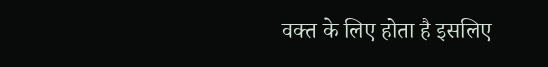वक्त के लिए होता है इसलिए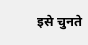इसे चुनते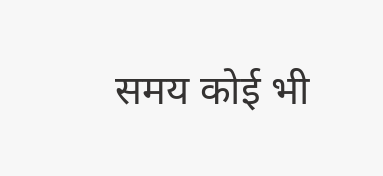समय कोई भी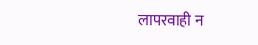लापरवाही न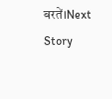बरतें।Next Story